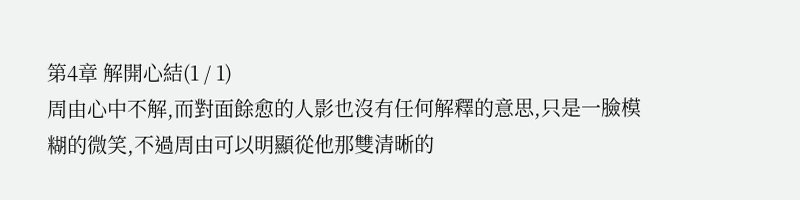第4章 解開心結(1 / 1)
周由心中不解,而對面餘愈的人影也沒有任何解釋的意思,只是一臉模糊的微笑,不過周由可以明顯從他那雙清晰的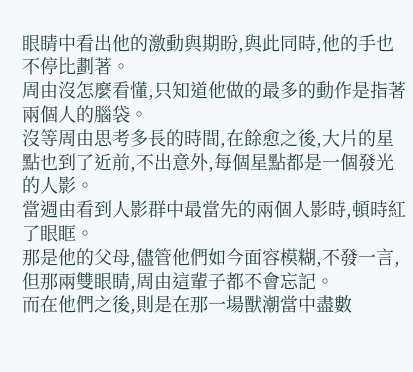眼睛中看出他的激動與期盼,與此同時,他的手也不停比劃著。
周由沒怎麼看懂,只知道他做的最多的動作是指著兩個人的腦袋。
沒等周由思考多長的時間,在餘愈之後,大片的星點也到了近前,不出意外,每個星點都是一個發光的人影。
當週由看到人影群中最當先的兩個人影時,頓時紅了眼眶。
那是他的父母,儘管他們如今面容模糊,不發一言,但那兩雙眼睛,周由這輩子都不會忘記。
而在他們之後,則是在那一場獸潮當中盡數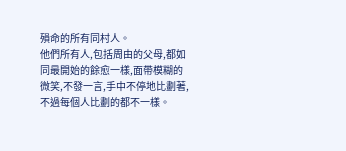殞命的所有同村人。
他們所有人,包括周由的父母,都如同最開始的餘愈一樣,面帶模糊的微笑,不發一言,手中不停地比劃著,不過每個人比劃的都不一樣。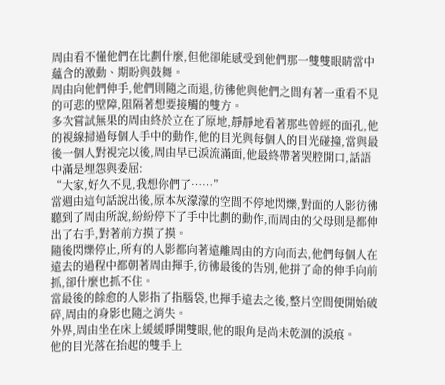周由看不懂他們在比劃什麼,但他卻能感受到他們那一雙雙眼睛當中蘊含的激動、期盼與鼓舞。
周由向他們伸手,他們則隨之而退,彷彿他與他們之間有著一重看不見的可悲的壁障,阻隔著想要接觸的雙方。
多次嘗試無果的周由終於立在了原地,靜靜地看著那些曾經的面孔,他的視線掃過每個人手中的動作,他的目光與每個人的目光碰撞,當與最後一個人對視完以後,周由早已淚流滿面,他最終帶著哭腔開口,話語中滿是埋怨與委屈:
“大家,好久不見,我想你們了……”
當週由這句話說出後,原本灰濛濛的空間不停地閃爍,對面的人影彷彿聽到了周由所說,紛紛停下了手中比劃的動作,而周由的父母則是都伸出了右手,對著前方摸了摸。
隨後閃爍停止,所有的人影都向著遠離周由的方向而去,他們每個人在遠去的過程中都朝著周由揮手,彷彿最後的告別,他拼了命的伸手向前抓,卻什麼也抓不住。
當最後的餘愈的人影指了指腦袋,也揮手遠去之後,整片空間便開始破碎,周由的身影也隨之消失。
外界,周由坐在床上緩緩睜開雙眼,他的眼角是尚未乾涸的淚痕。
他的目光落在抬起的雙手上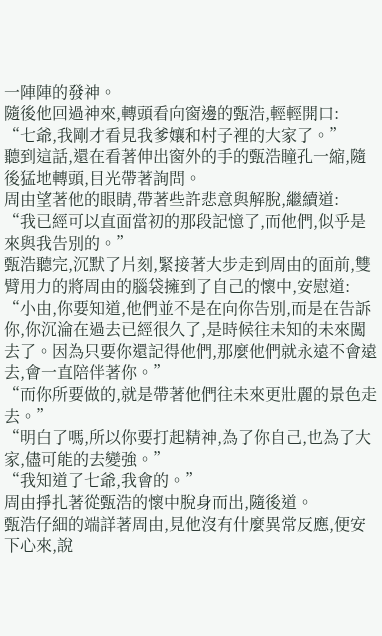一陣陣的發神。
隨後他回過神來,轉頭看向窗邊的甄浩,輕輕開口:
“七爺,我剛才看見我爹孃和村子裡的大家了。”
聽到這話,還在看著伸出窗外的手的甄浩瞳孔一縮,隨後猛地轉頭,目光帶著詢問。
周由望著他的眼睛,帶著些許悲意與解脫,繼續道:
“我已經可以直面當初的那段記憶了,而他們,似乎是來與我告別的。”
甄浩聽完,沉默了片刻,緊接著大步走到周由的面前,雙臂用力的將周由的腦袋擁到了自己的懷中,安慰道:
“小由,你要知道,他們並不是在向你告別,而是在告訴你,你沉淪在過去已經很久了,是時候往未知的未來闖去了。因為只要你還記得他們,那麼他們就永遠不會遠去,會一直陪伴著你。”
“而你所要做的,就是帶著他們往未來更壯麗的景色走去。”
“明白了嗎,所以你要打起精神,為了你自己,也為了大家,儘可能的去變強。”
“我知道了七爺,我會的。”
周由掙扎著從甄浩的懷中脫身而出,隨後道。
甄浩仔細的端詳著周由,見他沒有什麼異常反應,便安下心來,說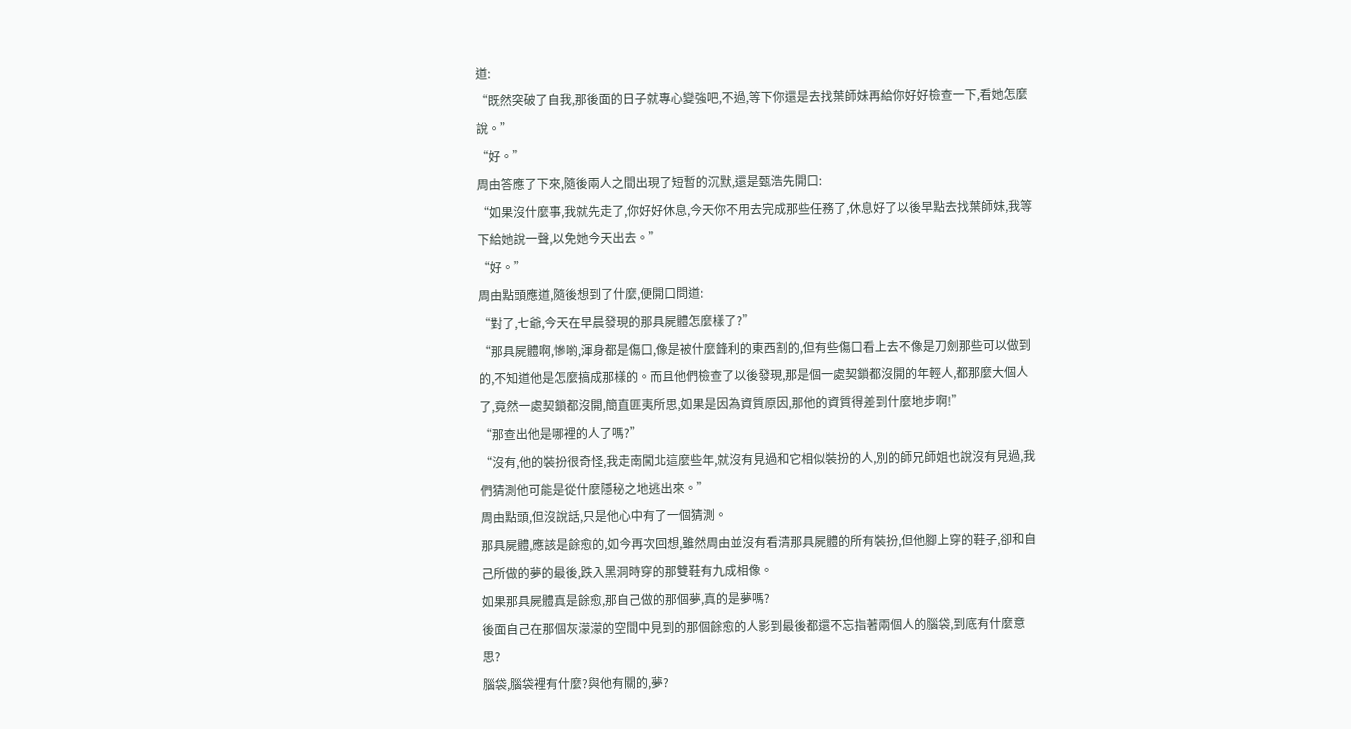道:
“既然突破了自我,那後面的日子就專心變強吧,不過,等下你還是去找葉師妹再給你好好檢查一下,看她怎麼說。”
“好。”
周由答應了下來,隨後兩人之間出現了短暫的沉默,還是甄浩先開口:
“如果沒什麼事,我就先走了,你好好休息,今天你不用去完成那些任務了,休息好了以後早點去找葉師妹,我等下給她說一聲,以免她今天出去。”
“好。”
周由點頭應道,隨後想到了什麼,便開口問道:
“對了,七爺,今天在早晨發現的那具屍體怎麼樣了?”
“那具屍體啊,慘喲,渾身都是傷口,像是被什麼鋒利的東西割的,但有些傷口看上去不像是刀劍那些可以做到的,不知道他是怎麼搞成那樣的。而且他們檢查了以後發現,那是個一處契鎖都沒開的年輕人,都那麼大個人了,竟然一處契鎖都沒開,簡直匪夷所思,如果是因為資質原因,那他的資質得差到什麼地步啊!”
“那查出他是哪裡的人了嗎?”
“沒有,他的裝扮很奇怪,我走南闖北這麼些年,就沒有見過和它相似裝扮的人,別的師兄師姐也說沒有見過,我們猜測他可能是從什麼隱秘之地逃出來。”
周由點頭,但沒說話,只是他心中有了一個猜測。
那具屍體,應該是餘愈的,如今再次回想,雖然周由並沒有看清那具屍體的所有裝扮,但他腳上穿的鞋子,卻和自己所做的夢的最後,跌入黑洞時穿的那雙鞋有九成相像。
如果那具屍體真是餘愈,那自己做的那個夢,真的是夢嗎?
後面自己在那個灰濛濛的空間中見到的那個餘愈的人影到最後都還不忘指著兩個人的腦袋,到底有什麼意思?
腦袋,腦袋裡有什麼?與他有關的,夢?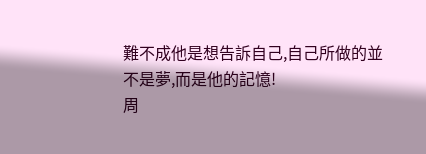難不成他是想告訴自己,自己所做的並不是夢,而是他的記憶!
周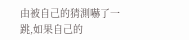由被自己的猜測嚇了一跳,如果自己的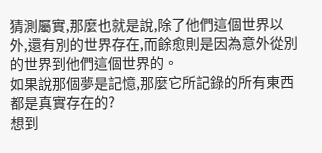猜測屬實,那麼也就是說,除了他們這個世界以外,還有別的世界存在,而餘愈則是因為意外從別的世界到他們這個世界的。
如果說那個夢是記憶,那麼它所記錄的所有東西都是真實存在的?
想到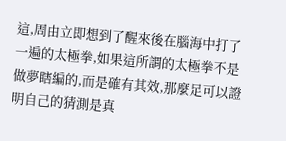這,周由立即想到了醒來後在腦海中打了一遍的太極拳,如果這所謂的太極拳不是做夢瞎編的,而是確有其效,那麼足可以證明自己的猜測是真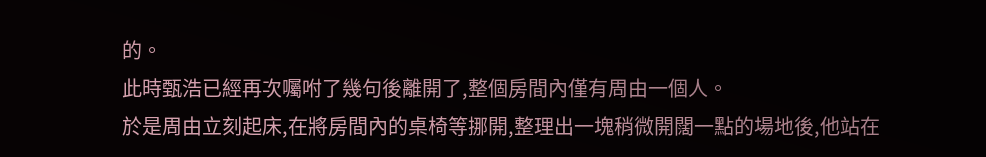的。
此時甄浩已經再次囑咐了幾句後離開了,整個房間內僅有周由一個人。
於是周由立刻起床,在將房間內的桌椅等挪開,整理出一塊稍微開闊一點的場地後,他站在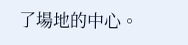了場地的中心。